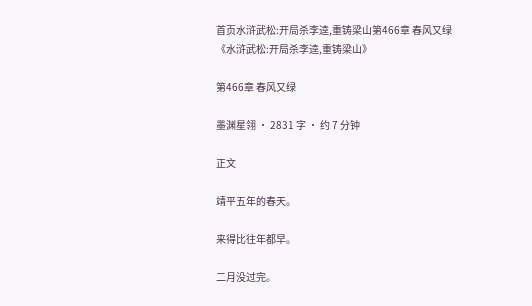首页水浒武松:开局杀李逵,重铸梁山第466章 春风又绿
《水浒武松:开局杀李逵,重铸梁山》

第466章 春风又绿

墨渊星翎 · 2831 字 · 约 7 分钟

正文

靖平五年的春天。

来得比往年都早。

二月没过完。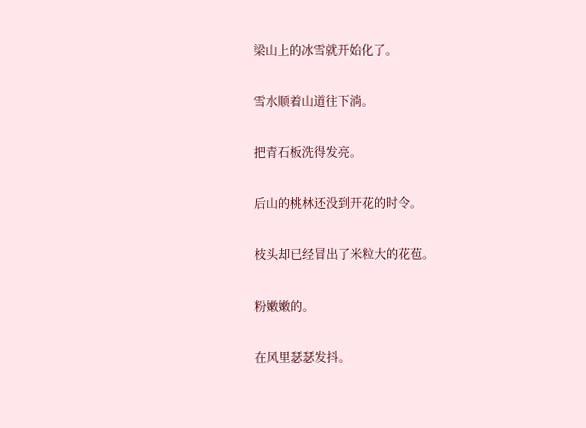梁山上的冰雪就开始化了。

雪水顺着山道往下淌。

把青石板洗得发亮。

后山的桃林还没到开花的时令。

枝头却已经冒出了米粒大的花苞。

粉嫩嫩的。

在风里瑟瑟发抖。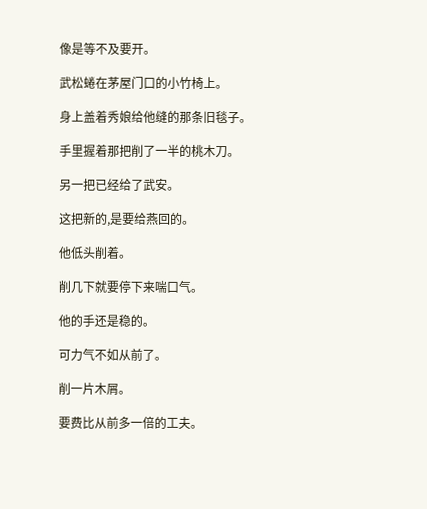像是等不及要开。

武松蜷在茅屋门口的小竹椅上。

身上盖着秀娘给他缝的那条旧毯子。

手里握着那把削了一半的桃木刀。

另一把已经给了武安。

这把新的,是要给燕回的。

他低头削着。

削几下就要停下来喘口气。

他的手还是稳的。

可力气不如从前了。

削一片木屑。

要费比从前多一倍的工夫。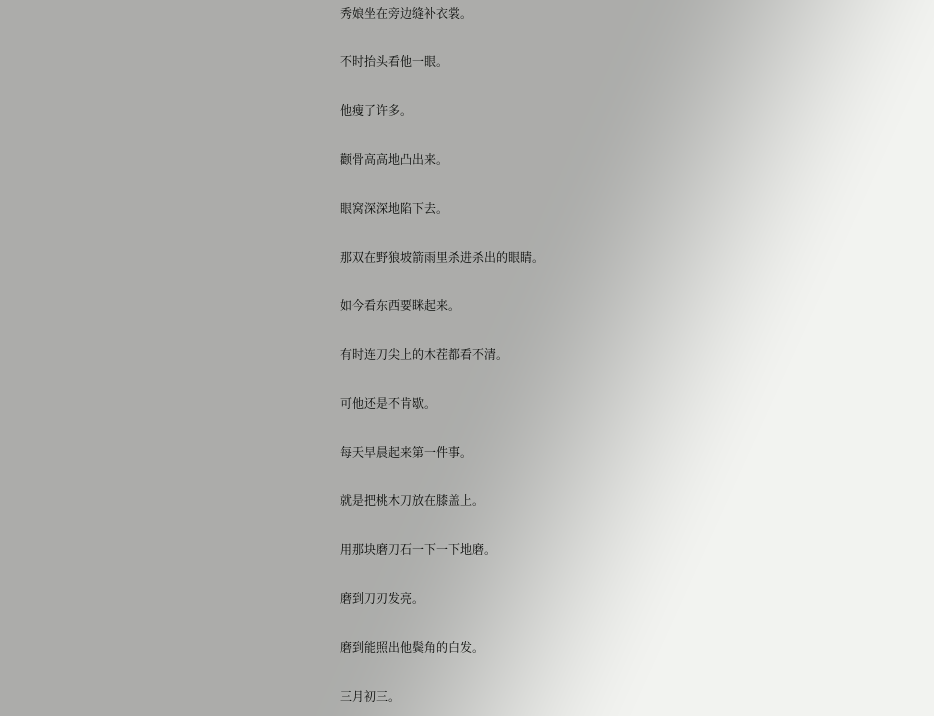秀娘坐在旁边缝补衣裳。

不时抬头看他一眼。

他瘦了许多。

颧骨高高地凸出来。

眼窝深深地陷下去。

那双在野狼坡箭雨里杀进杀出的眼睛。

如今看东西要眯起来。

有时连刀尖上的木茬都看不清。

可他还是不肯歇。

每天早晨起来第一件事。

就是把桃木刀放在膝盖上。

用那块磨刀石一下一下地磨。

磨到刀刃发亮。

磨到能照出他鬓角的白发。

三月初三。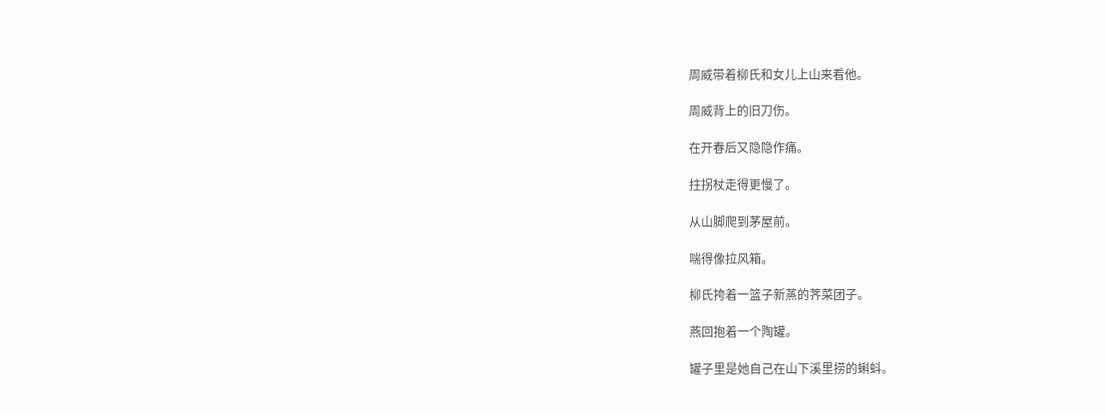周威带着柳氏和女儿上山来看他。

周威背上的旧刀伤。

在开春后又隐隐作痛。

拄拐杖走得更慢了。

从山脚爬到茅屋前。

喘得像拉风箱。

柳氏挎着一篮子新蒸的荠菜团子。

燕回抱着一个陶罐。

罐子里是她自己在山下溪里捞的蝌蚪。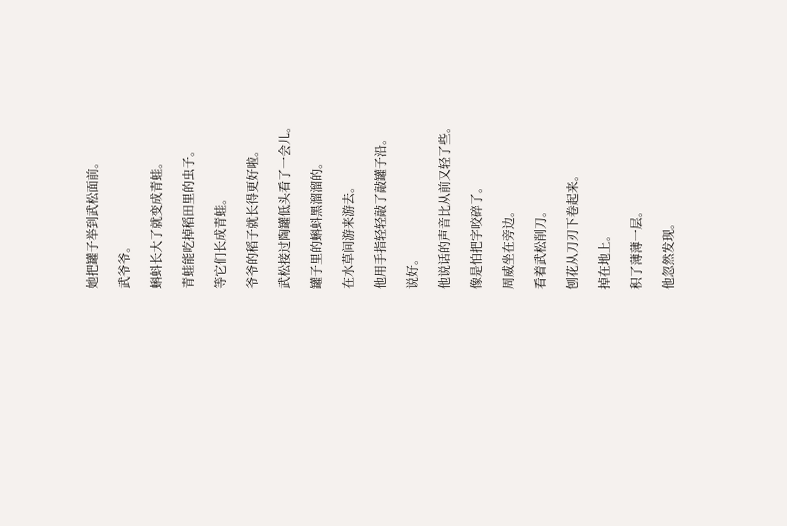她把罐子举到武松面前。

武爷爷。

蝌蚪长大了就变成青蛙。

青蛙能吃掉稻田里的虫子。

等它们长成青蛙。

爷爷的稻子就长得更好啦。

武松接过陶罐低头看了一会儿。

罐子里的蝌蚪黑溜溜的。

在水草间游来游去。

他用手指轻轻敲了敲罐子沿。

说好。

他说话的声音比从前又轻了些。

像是怕把字咬碎了。

周威坐在旁边。

看着武松削刀。

刨花从刀刃下卷起来。

掉在地上。

积了薄薄一层。

他忽然发现。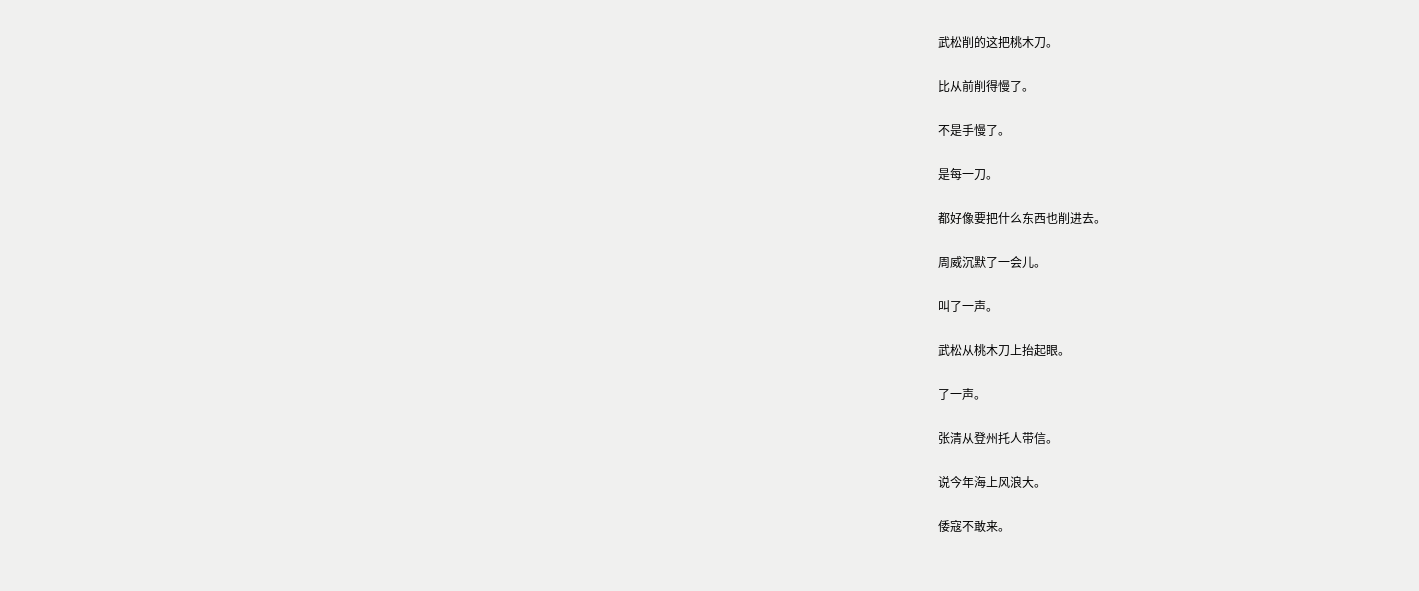武松削的这把桃木刀。

比从前削得慢了。

不是手慢了。

是每一刀。

都好像要把什么东西也削进去。

周威沉默了一会儿。

叫了一声。

武松从桃木刀上抬起眼。

了一声。

张清从登州托人带信。

说今年海上风浪大。

倭寇不敢来。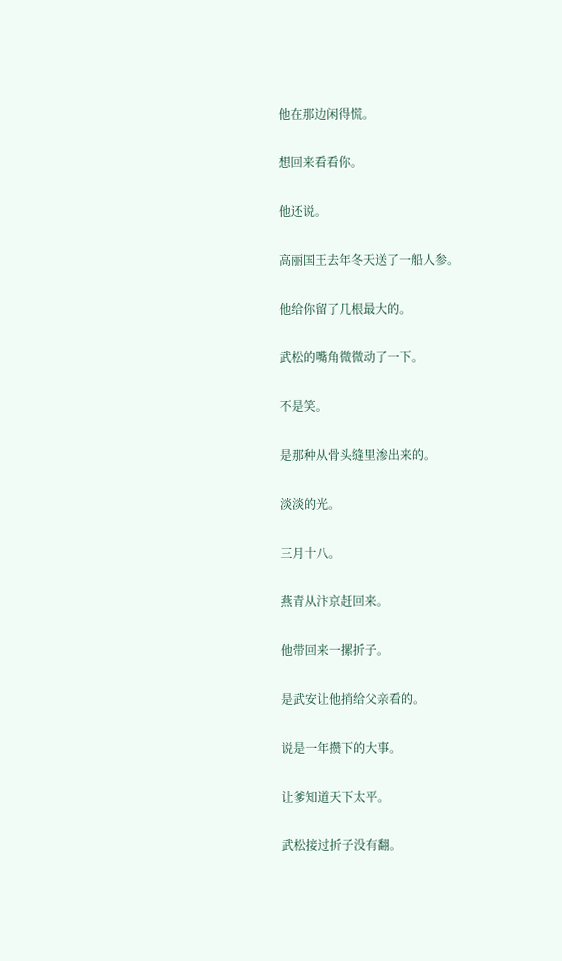他在那边闲得慌。

想回来看看你。

他还说。

高丽国王去年冬天送了一船人参。

他给你留了几根最大的。

武松的嘴角微微动了一下。

不是笑。

是那种从骨头缝里渗出来的。

淡淡的光。

三月十八。

燕青从汴京赶回来。

他带回来一摞折子。

是武安让他捎给父亲看的。

说是一年攒下的大事。

让爹知道天下太平。

武松接过折子没有翻。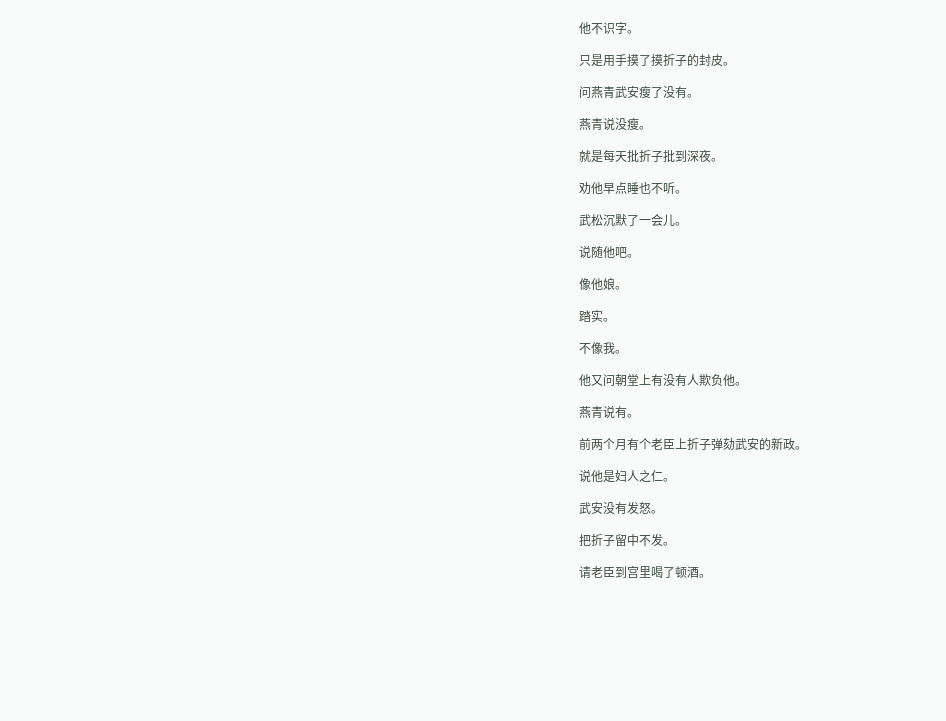他不识字。

只是用手摸了摸折子的封皮。

问燕青武安瘦了没有。

燕青说没瘦。

就是每天批折子批到深夜。

劝他早点睡也不听。

武松沉默了一会儿。

说随他吧。

像他娘。

踏实。

不像我。

他又问朝堂上有没有人欺负他。

燕青说有。

前两个月有个老臣上折子弹劾武安的新政。

说他是妇人之仁。

武安没有发怒。

把折子留中不发。

请老臣到宫里喝了顿酒。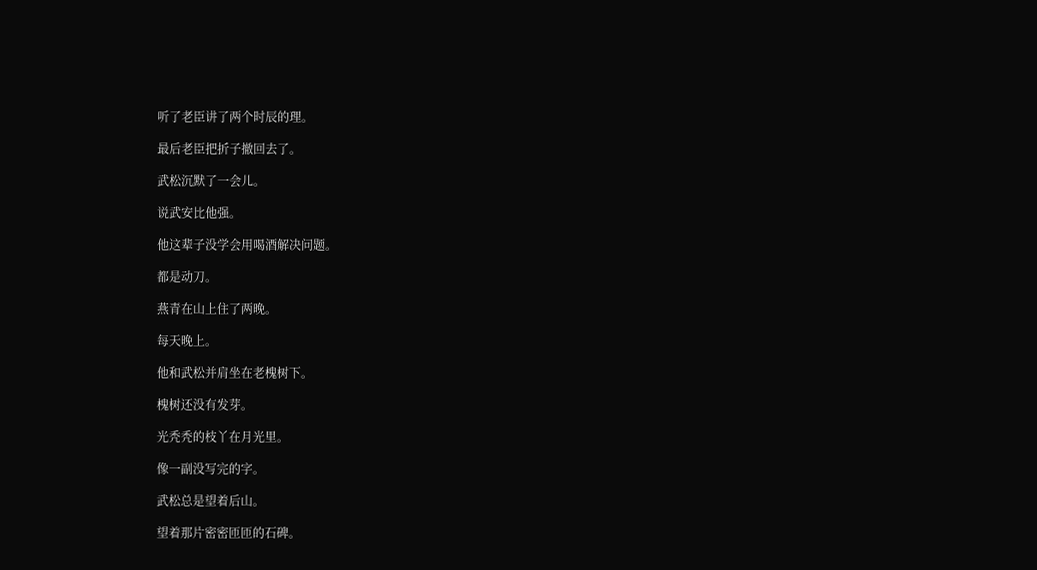听了老臣讲了两个时辰的理。

最后老臣把折子撤回去了。

武松沉默了一会儿。

说武安比他强。

他这辈子没学会用喝酒解决问题。

都是动刀。

燕青在山上住了两晚。

每天晚上。

他和武松并肩坐在老槐树下。

槐树还没有发芽。

光秃秃的枝丫在月光里。

像一副没写完的字。

武松总是望着后山。

望着那片密密匝匝的石碑。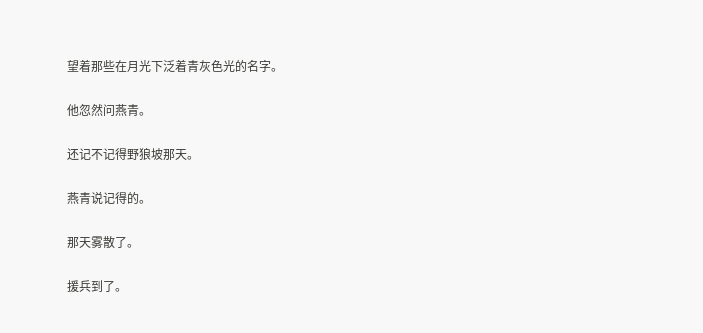望着那些在月光下泛着青灰色光的名字。

他忽然问燕青。

还记不记得野狼坡那天。

燕青说记得的。

那天雾散了。

援兵到了。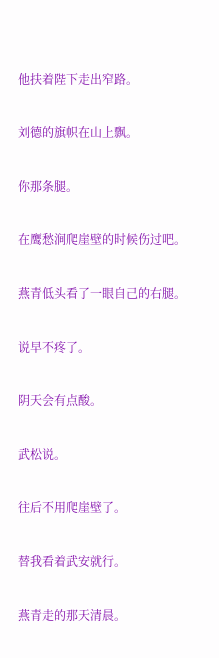他扶着陛下走出窄路。

刘德的旗帜在山上飘。

你那条腿。

在鹰愁涧爬崖壁的时候伤过吧。

燕青低头看了一眼自己的右腿。

说早不疼了。

阴天会有点酸。

武松说。

往后不用爬崖壁了。

替我看着武安就行。

燕青走的那天清晨。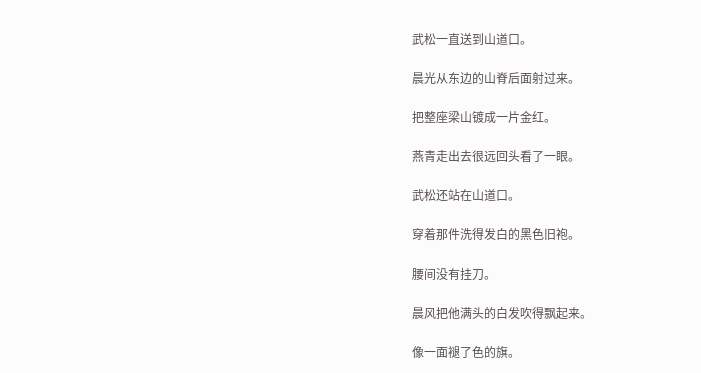武松一直送到山道口。

晨光从东边的山脊后面射过来。

把整座梁山镀成一片金红。

燕青走出去很远回头看了一眼。

武松还站在山道口。

穿着那件洗得发白的黑色旧袍。

腰间没有挂刀。

晨风把他满头的白发吹得飘起来。

像一面褪了色的旗。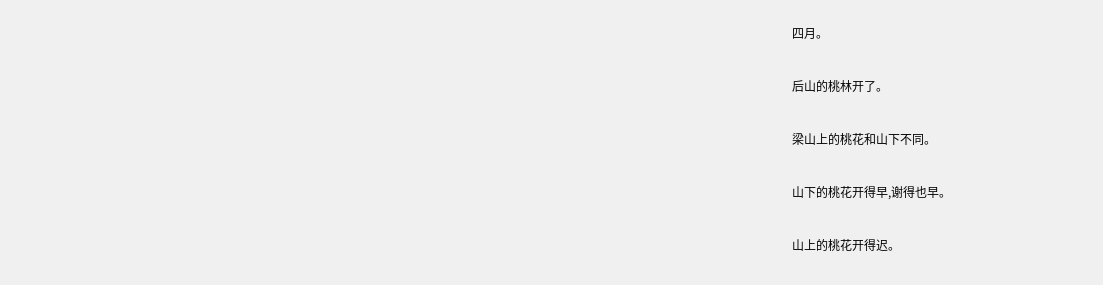四月。

后山的桃林开了。

梁山上的桃花和山下不同。

山下的桃花开得早,谢得也早。

山上的桃花开得迟。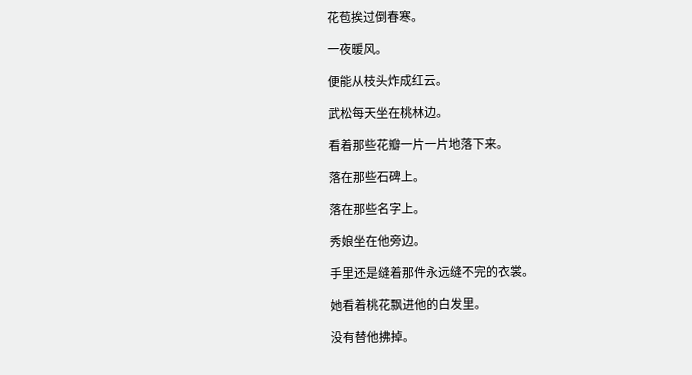花苞挨过倒春寒。

一夜暖风。

便能从枝头炸成红云。

武松每天坐在桃林边。

看着那些花瓣一片一片地落下来。

落在那些石碑上。

落在那些名字上。

秀娘坐在他旁边。

手里还是缝着那件永远缝不完的衣裳。

她看着桃花飘进他的白发里。

没有替他拂掉。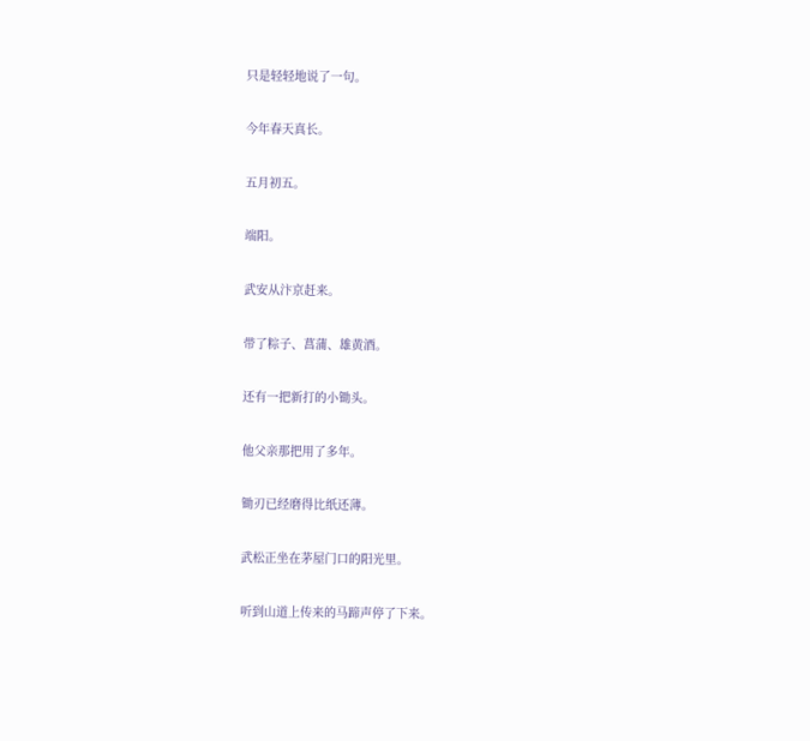只是轻轻地说了一句。

今年春天真长。

五月初五。

端阳。

武安从汴京赶来。

带了粽子、菖蒲、雄黄酒。

还有一把新打的小锄头。

他父亲那把用了多年。

锄刃已经磨得比纸还薄。

武松正坐在茅屋门口的阳光里。

听到山道上传来的马蹄声停了下来。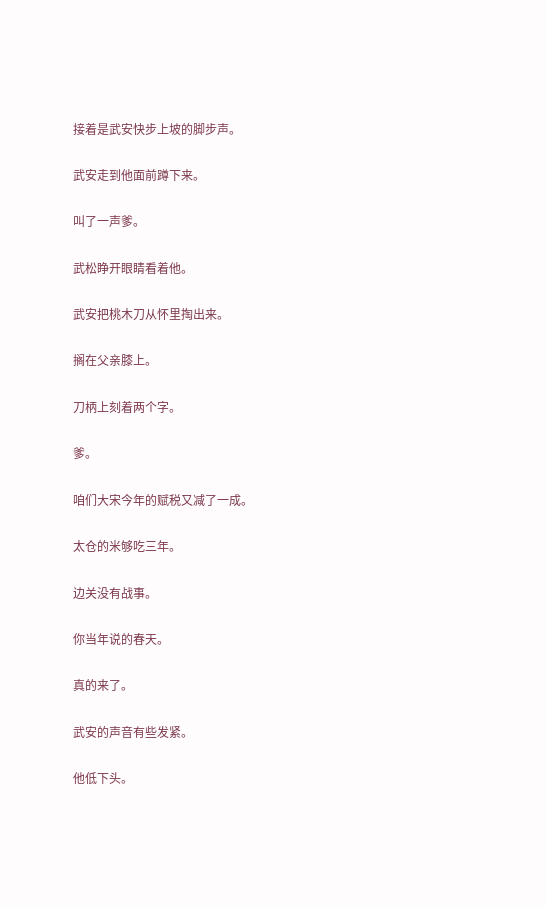接着是武安快步上坡的脚步声。

武安走到他面前蹲下来。

叫了一声爹。

武松睁开眼睛看着他。

武安把桃木刀从怀里掏出来。

搁在父亲膝上。

刀柄上刻着两个字。

爹。

咱们大宋今年的赋税又减了一成。

太仓的米够吃三年。

边关没有战事。

你当年说的春天。

真的来了。

武安的声音有些发紧。

他低下头。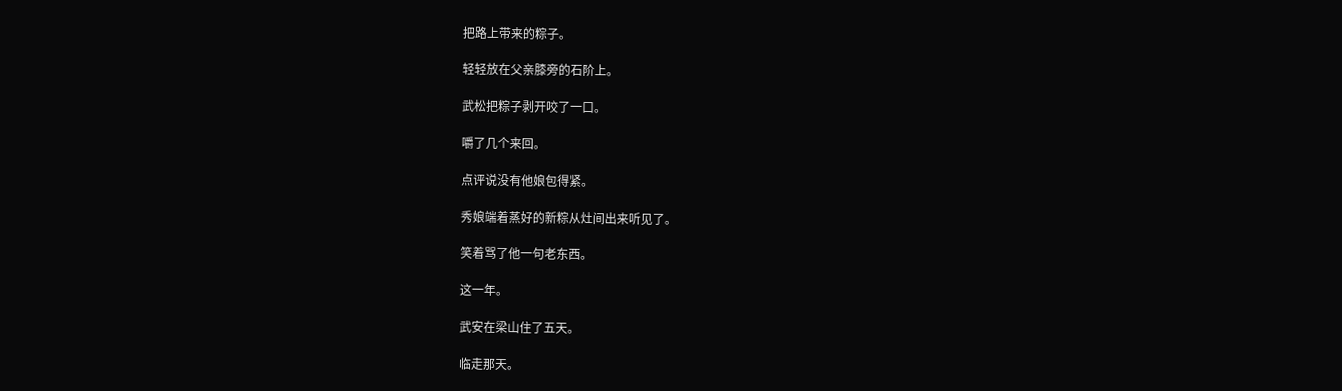把路上带来的粽子。

轻轻放在父亲膝旁的石阶上。

武松把粽子剥开咬了一口。

嚼了几个来回。

点评说没有他娘包得紧。

秀娘端着蒸好的新粽从灶间出来听见了。

笑着骂了他一句老东西。

这一年。

武安在梁山住了五天。

临走那天。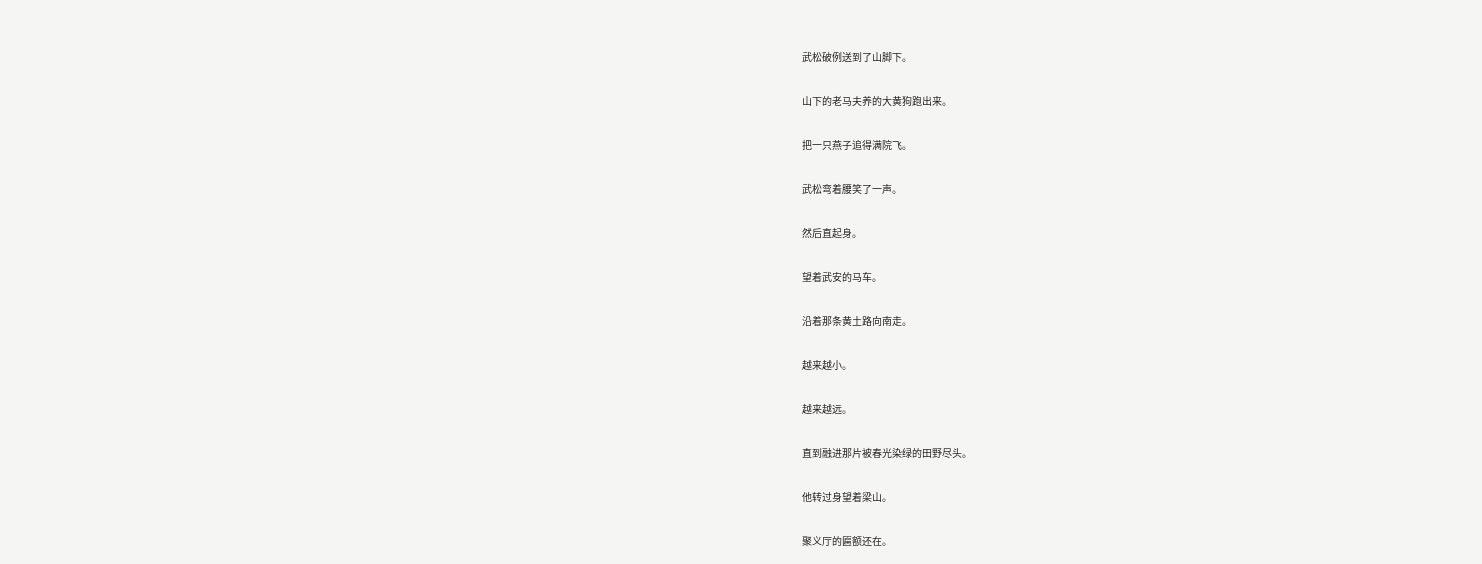武松破例送到了山脚下。

山下的老马夫养的大黄狗跑出来。

把一只燕子追得满院飞。

武松弯着腰笑了一声。

然后直起身。

望着武安的马车。

沿着那条黄土路向南走。

越来越小。

越来越远。

直到融进那片被春光染绿的田野尽头。

他转过身望着梁山。

聚义厅的匾额还在。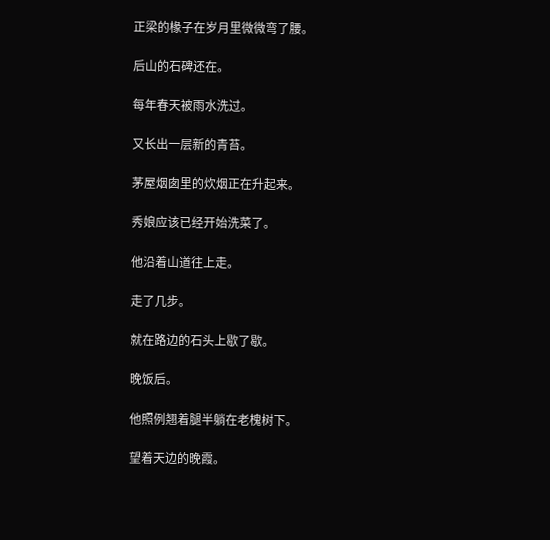正梁的椽子在岁月里微微弯了腰。

后山的石碑还在。

每年春天被雨水洗过。

又长出一层新的青苔。

茅屋烟囱里的炊烟正在升起来。

秀娘应该已经开始洗菜了。

他沿着山道往上走。

走了几步。

就在路边的石头上歇了歇。

晚饭后。

他照例翘着腿半躺在老槐树下。

望着天边的晚霞。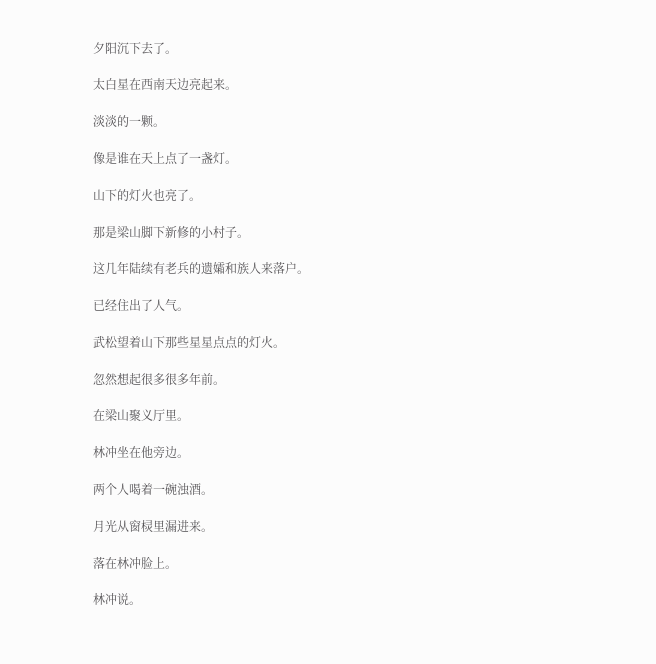夕阳沉下去了。

太白星在西南天边亮起来。

淡淡的一颗。

像是谁在天上点了一盏灯。

山下的灯火也亮了。

那是梁山脚下新修的小村子。

这几年陆续有老兵的遗孀和族人来落户。

已经住出了人气。

武松望着山下那些星星点点的灯火。

忽然想起很多很多年前。

在梁山聚义厅里。

林冲坐在他旁边。

两个人喝着一碗浊酒。

月光从窗棂里漏进来。

落在林冲脸上。

林冲说。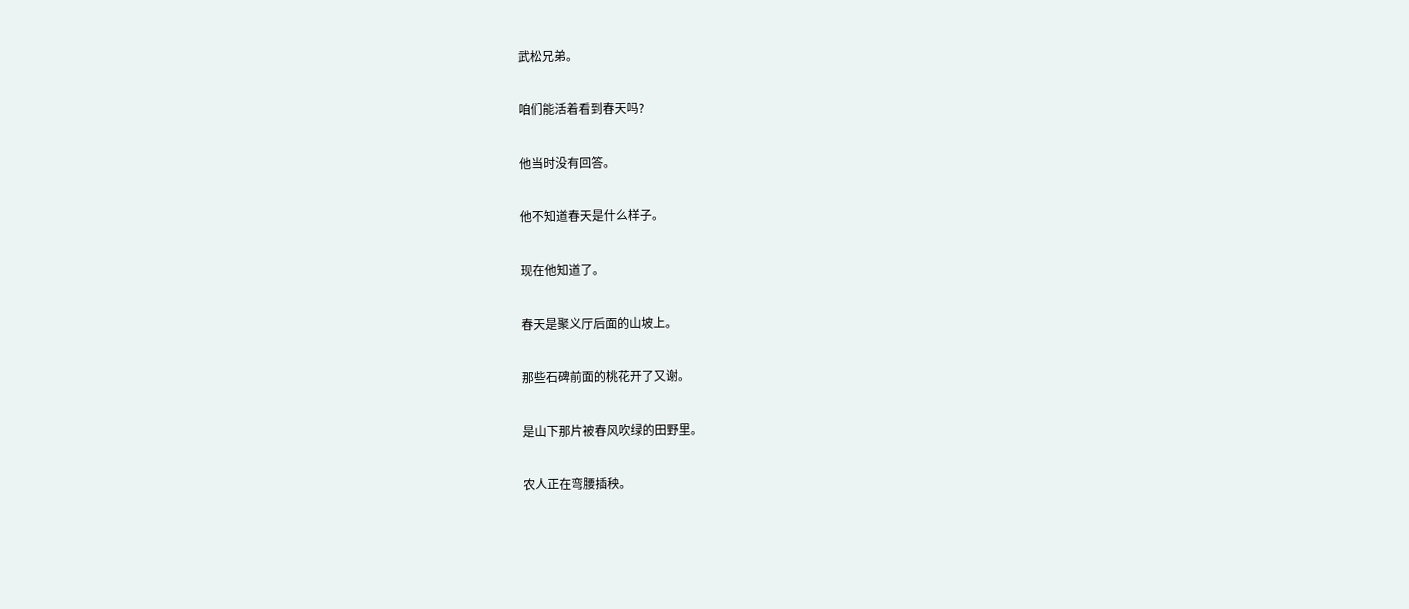武松兄弟。

咱们能活着看到春天吗?

他当时没有回答。

他不知道春天是什么样子。

现在他知道了。

春天是聚义厅后面的山坡上。

那些石碑前面的桃花开了又谢。

是山下那片被春风吹绿的田野里。

农人正在弯腰插秧。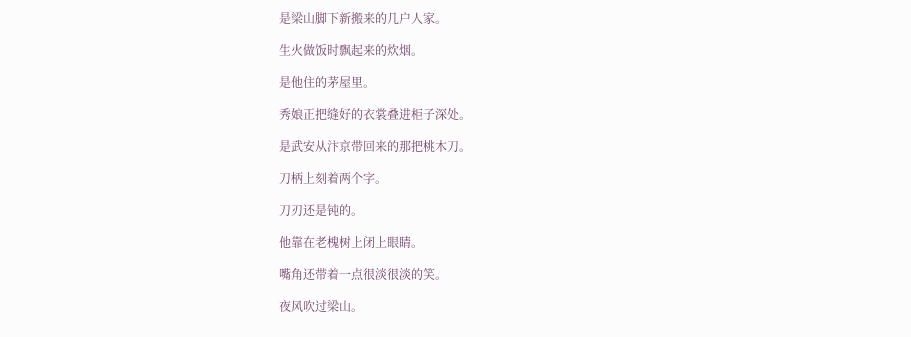是梁山脚下新搬来的几户人家。

生火做饭时飘起来的炊烟。

是他住的茅屋里。

秀娘正把缝好的衣裳叠进柜子深处。

是武安从汴京带回来的那把桃木刀。

刀柄上刻着两个字。

刀刃还是钝的。

他靠在老槐树上闭上眼睛。

嘴角还带着一点很淡很淡的笑。

夜风吹过梁山。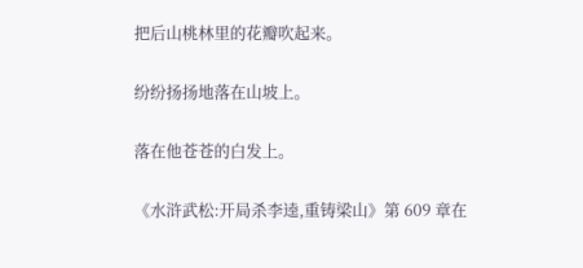把后山桃林里的花瓣吹起来。

纷纷扬扬地落在山坡上。

落在他苍苍的白发上。

《水浒武松:开局杀李逵,重铸梁山》第 609 章在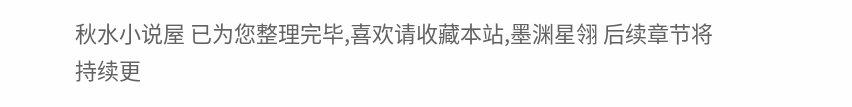秋水小说屋 已为您整理完毕,喜欢请收藏本站,墨渊星翎 后续章节将持续更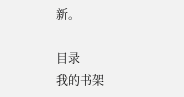新。

目录
我的书架